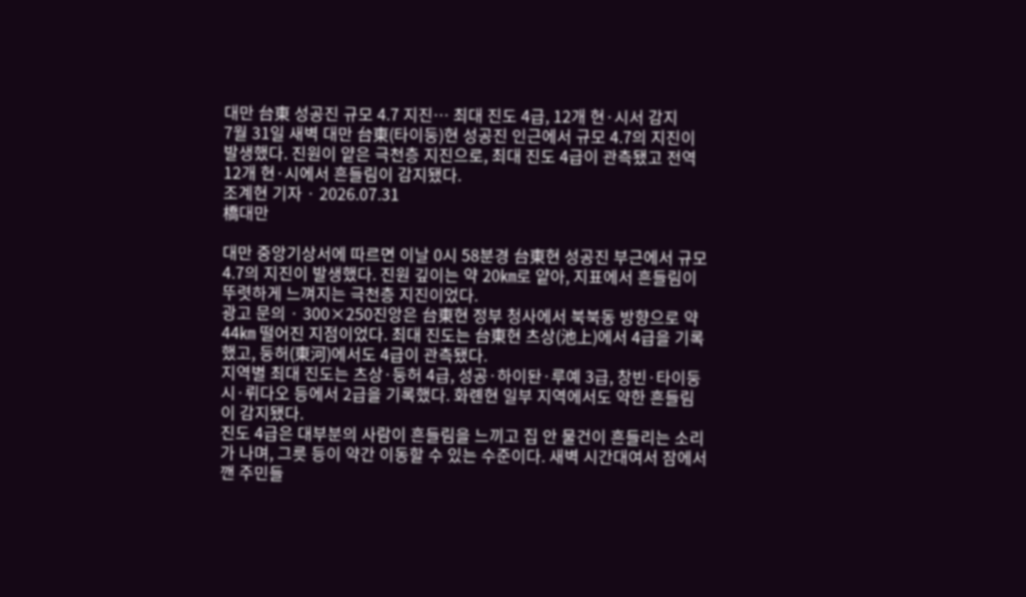대만 台東 성공진 규모 4.7 지진… 최대 진도 4급, 12개 현·시서 감지
7월 31일 새벽 대만 台東(타이둥)현 성공진 인근에서 규모 4.7의 지진이 발생했다. 진원이 얕은 극천층 지진으로, 최대 진도 4급이 관측됐고 전역 12개 현·시에서 흔들림이 감지됐다.
조계현 기자 · 2026.07.31
橋대만

대만 중앙기상서에 따르면 이날 0시 58분경 台東현 성공진 부근에서 규모 4.7의 지진이 발생했다. 진원 깊이는 약 20㎞로 얕아, 지표에서 흔들림이 뚜렷하게 느껴지는 극천층 지진이었다.
광고 문의 · 300×250진앙은 台東현 정부 청사에서 북북동 방향으로 약 44㎞ 떨어진 지점이었다. 최대 진도는 台東현 츠상(池上)에서 4급을 기록했고, 둥허(東河)에서도 4급이 관측됐다.
지역별 최대 진도는 츠상·둥허 4급, 성공·하이돤·루예 3급, 창빈·타이둥시·뤼다오 등에서 2급을 기록했다. 화롄현 일부 지역에서도 약한 흔들림이 감지됐다.
진도 4급은 대부분의 사람이 흔들림을 느끼고 집 안 물건이 흔들리는 소리가 나며, 그릇 등이 약간 이동할 수 있는 수준이다. 새벽 시간대여서 잠에서 깬 주민들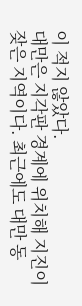이 적지 않았다.
대만은 지각판 경계에 위치해 지진이 잦은 지역이다. 최근에도 대만 동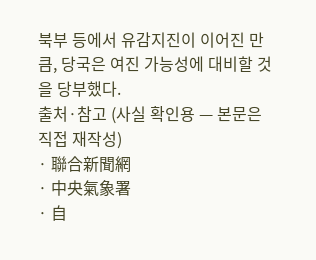북부 등에서 유감지진이 이어진 만큼, 당국은 여진 가능성에 대비할 것을 당부했다.
출처·참고 (사실 확인용 — 본문은 직접 재작성)
· 聯合新聞網
· 中央氣象署
· 自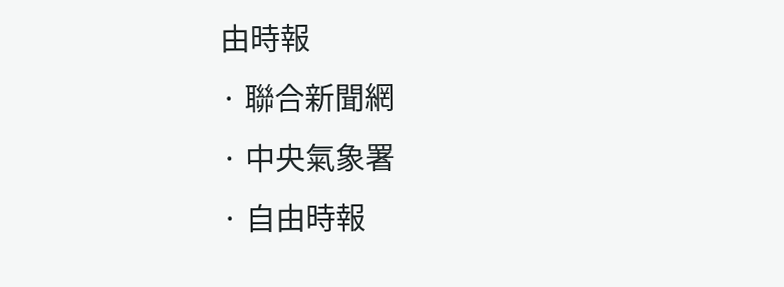由時報
· 聯合新聞網
· 中央氣象署
· 自由時報